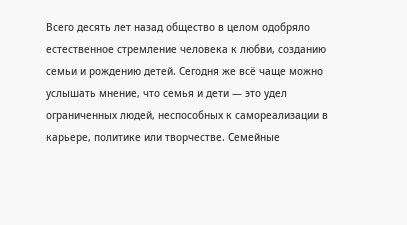Всего десять лет назад общество в целом одобряло естественное стремление человека к любви, созданию семьи и рождению детей. Сегодня же всё чаще можно услышать мнение, что семья и дети — это удел ограниченных людей, неспособных к самореализации в карьере, политике или творчестве. Семейные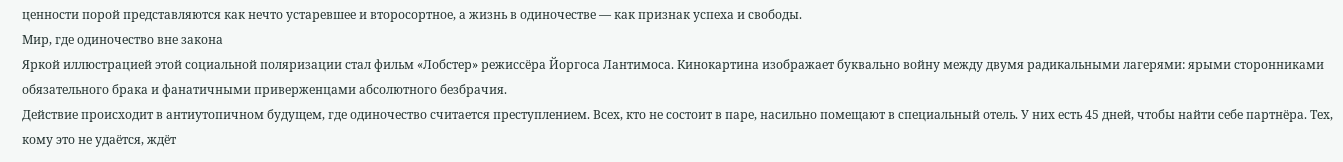ценности порой представляются как нечто устаревшее и второсортное, а жизнь в одиночестве — как признак успеха и свободы.
Мир, где одиночество вне закона
Яркой иллюстрацией этой социальной поляризации стал фильм «Лобстер» режиссёра Йоргоса Лантимоса. Кинокартина изображает буквально войну между двумя радикальными лагерями: ярыми сторонниками обязательного брака и фанатичными приверженцами абсолютного безбрачия.
Действие происходит в антиутопичном будущем, где одиночество считается преступлением. Всех, кто не состоит в паре, насильно помещают в специальный отель. У них есть 45 дней, чтобы найти себе партнёра. Тех, кому это не удаётся, ждёт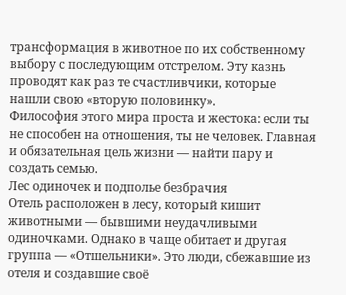трансформация в животное по их собственному выбору с последующим отстрелом. Эту казнь проводят как раз те счастливчики, которые нашли свою «вторую половинку».
Философия этого мира проста и жестока: если ты не способен на отношения, ты не человек. Главная и обязательная цель жизни — найти пару и создать семью.
Лес одиночек и подполье безбрачия
Отель расположен в лесу, который кишит животными — бывшими неудачливыми одиночками. Однако в чаще обитает и другая группа — «Отшельники». Это люди, сбежавшие из отеля и создавшие своё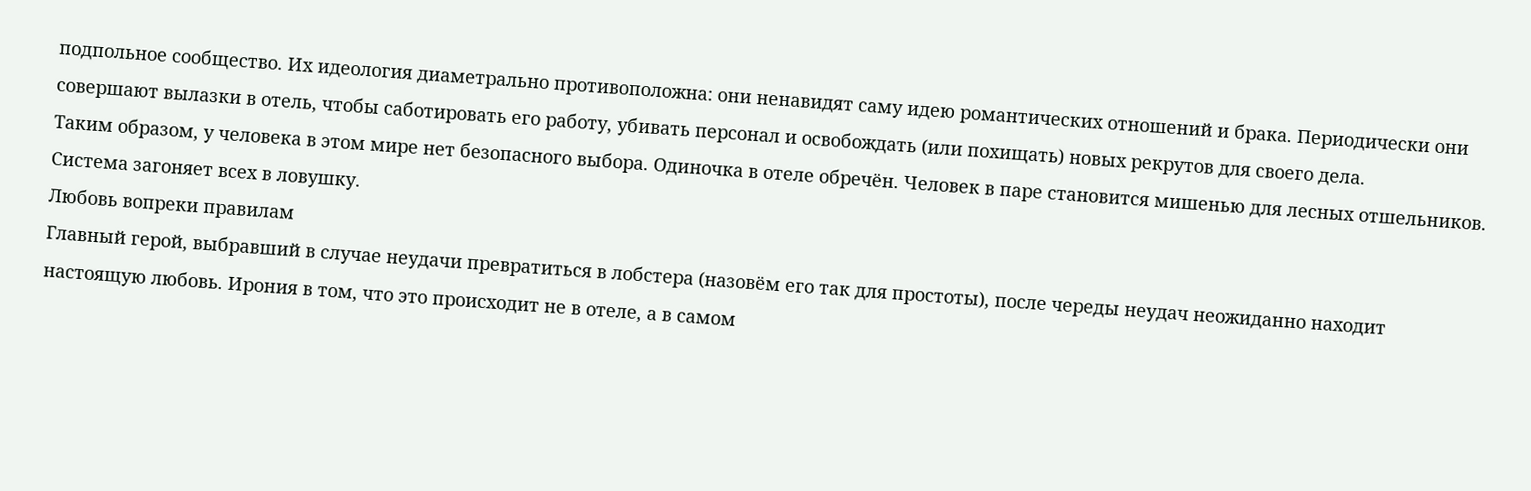подпольное сообщество. Их идеология диаметрально противоположна: они ненавидят саму идею романтических отношений и брака. Периодически они совершают вылазки в отель, чтобы саботировать его работу, убивать персонал и освобождать (или похищать) новых рекрутов для своего дела.
Таким образом, у человека в этом мире нет безопасного выбора. Одиночка в отеле обречён. Человек в паре становится мишенью для лесных отшельников. Система загоняет всех в ловушку.
Любовь вопреки правилам
Главный герой, выбравший в случае неудачи превратиться в лобстера (назовём его так для простоты), после череды неудач неожиданно находит настоящую любовь. Ирония в том, что это происходит не в отеле, а в самом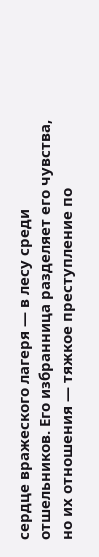сердце вражеского лагеря — в лесу среди отшельников. Его избранница разделяет его чувства, но их отношения — тяжкое преступление по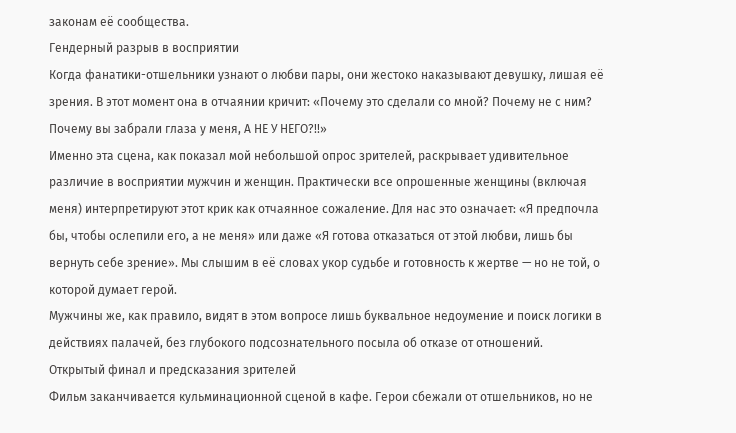законам её сообщества.
Гендерный разрыв в восприятии
Когда фанатики-отшельники узнают о любви пары, они жестоко наказывают девушку, лишая её зрения. В этот момент она в отчаянии кричит: «Почему это сделали со мной? Почему не с ним? Почему вы забрали глаза у меня, А НЕ У НЕГО?!!»
Именно эта сцена, как показал мой небольшой опрос зрителей, раскрывает удивительное различие в восприятии мужчин и женщин. Практически все опрошенные женщины (включая меня) интерпретируют этот крик как отчаянное сожаление. Для нас это означает: «Я предпочла бы, чтобы ослепили его, а не меня» или даже «Я готова отказаться от этой любви, лишь бы вернуть себе зрение». Мы слышим в её словах укор судьбе и готовность к жертве — но не той, о которой думает герой.
Мужчины же, как правило, видят в этом вопросе лишь буквальное недоумение и поиск логики в действиях палачей, без глубокого подсознательного посыла об отказе от отношений.
Открытый финал и предсказания зрителей
Фильм заканчивается кульминационной сценой в кафе. Герои сбежали от отшельников, но не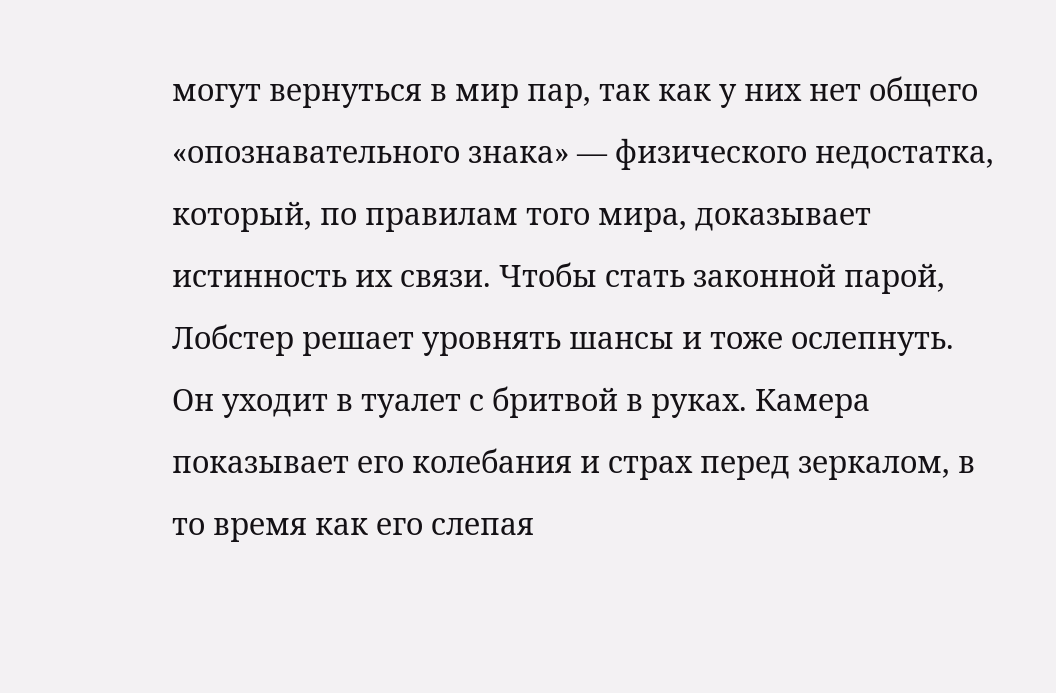могут вернуться в мир пар, так как у них нет общего «опознавательного знака» — физического недостатка, который, по правилам того мира, доказывает истинность их связи. Чтобы стать законной парой, Лобстер решает уровнять шансы и тоже ослепнуть.
Он уходит в туалет с бритвой в руках. Камера показывает его колебания и страх перед зеркалом, в то время как его слепая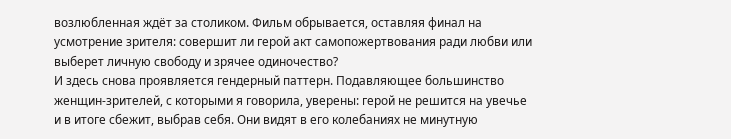возлюбленная ждёт за столиком. Фильм обрывается, оставляя финал на усмотрение зрителя: совершит ли герой акт самопожертвования ради любви или выберет личную свободу и зрячее одиночество?
И здесь снова проявляется гендерный паттерн. Подавляющее большинство женщин-зрителей, с которыми я говорила, уверены: герой не решится на увечье и в итоге сбежит, выбрав себя. Они видят в его колебаниях не минутную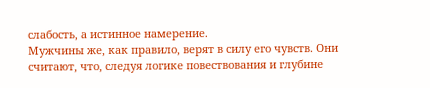слабость, а истинное намерение.
Мужчины же, как правило, верят в силу его чувств. Они считают, что, следуя логике повествования и глубине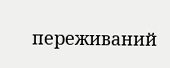переживаний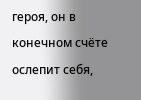героя, он в конечном счёте ослепит себя,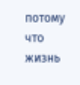потому что жизнь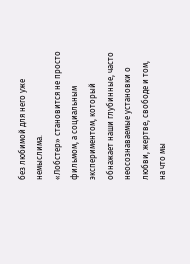без любимой для него уже немыслима.
«Лобстер» становится не просто фильмом, а социальным экспериментом, который обнажает наши глубинные, часто неосознаваемые установки о любви, жертве, свободе и том, на что мы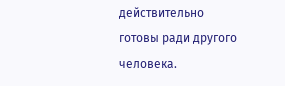действительно готовы ради другого человека.